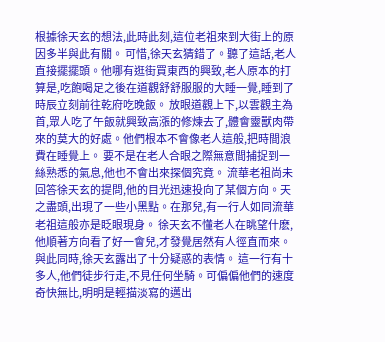根據徐天玄的想法,此時此刻,這位老祖來到大街上的原因多半與此有關。 可惜,徐天玄猜錯了。聽了這話,老人直接擺擺頭。他哪有逛街買東西的興致,老人原本的打算是,吃飽喝足之後在道觀舒舒服服的大睡一覺,睡到了時辰立刻前往乾府吃晚飯。 放眼道觀上下,以雲觀主為首,眾人吃了午飯就興致高漲的修煉去了,體會靈獸肉帶來的莫大的好處。他們根本不會像老人這般,把時間浪費在睡覺上。 要不是在老人合眼之際無意間捕捉到一絲熟悉的氣息,他也不會出來探個究竟。 流華老祖尚未回答徐天玄的提問,他的目光迅速投向了某個方向。天之盡頭,出現了一些小黑點。在那兒,有一行人如同流華老祖這般亦是眨眼現身。 徐天玄不懂老人在眺望什麽,他順著方向看了好一會兒,才發覺居然有人徑直而來。與此同時,徐天玄露出了十分疑惑的表情。 這一行有十多人,他們徒步行走,不見任何坐騎。可偏偏他們的速度奇快無比,明明是輕描淡寫的邁出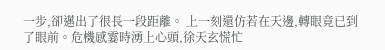一步,卻邁出了很長一段距離。 上一刻還仿若在天邊,轉眼竟已到了眼前。危機感霎時湧上心頭,徐天玄慌忙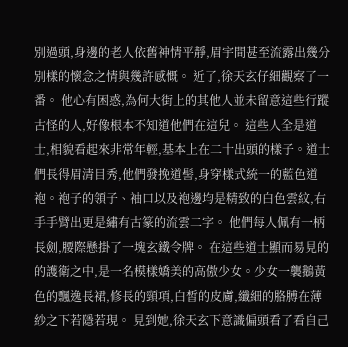別過頭,身邊的老人依舊神情平靜,眉宇間甚至流露出幾分別樣的懷念之情與幾許感慨。 近了,徐天玄仔細觀察了一番。 他心有困惑,為何大街上的其他人並未留意這些行蹤古怪的人,好像根本不知道他們在這兒。 這些人全是道士,相貌看起來非常年輕,基本上在二十出頭的樣子。道士們長得眉清目秀,他們發挽道髻,身穿樣式統一的藍色道袍。袍子的領子、袖口以及袍邊均是精致的白色雲紋,右手手臂出更是繡有古篆的流雲二字。 他們每人佩有一柄長劍,腰際懸掛了一塊玄鐵令牌。 在這些道士顯而易見的的護衛之中,是一名模樣嬌美的高傲少女。少女一襲鵝黃色的飄逸長裙,修長的頸項,白皙的皮膚,纖細的胳膊在薄紗之下若隱若現。 見到她,徐天玄下意識偏頭看了看自己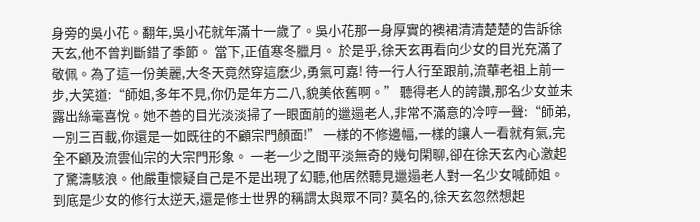身旁的吳小花。翻年,吳小花就年滿十一歲了。吳小花那一身厚實的襖裙清清楚楚的告訴徐天玄,他不曾判斷錯了季節。 當下,正值寒冬臘月。 於是乎,徐天玄再看向少女的目光充滿了敬佩。為了這一份美麗,大冬天竟然穿這麽少,勇氣可嘉! 待一行人行至跟前,流華老祖上前一步,大笑道:“師姐,多年不見,你仍是年方二八,貌美依舊啊。” 聽得老人的誇讚,那名少女並未露出絲毫喜悅。她不善的目光淡淡掃了一眼面前的邋遢老人,非常不滿意的冷哼一聲:“師弟,一別三百載,你還是一如既往的不顧宗門顏面!” 一樣的不修邊幅,一樣的讓人一看就有氣,完全不顧及流雲仙宗的大宗門形象。 一老一少之間平淡無奇的幾句閑聊,卻在徐天玄內心激起了驚濤駭浪。他嚴重懷疑自己是不是出現了幻聽,他居然聽見邋遢老人對一名少女喊師姐。 到底是少女的修行太逆天,還是修士世界的稱謂太與眾不同? 莫名的,徐天玄忽然想起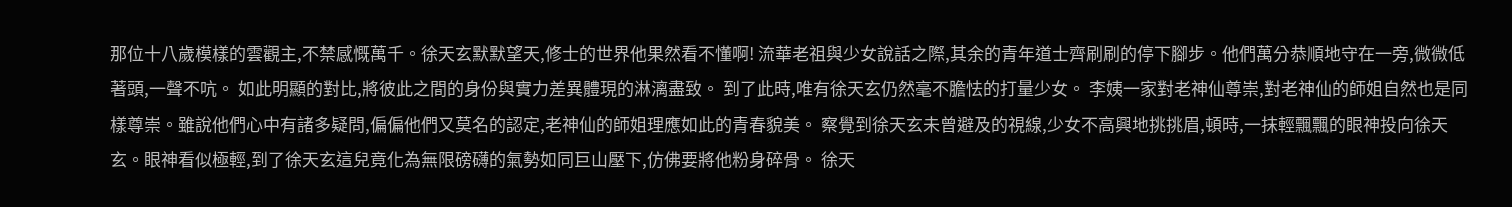那位十八歲模樣的雲觀主,不禁感慨萬千。徐天玄默默望天,修士的世界他果然看不懂啊! 流華老祖與少女說話之際,其余的青年道士齊刷刷的停下腳步。他們萬分恭順地守在一旁,微微低著頭,一聲不吭。 如此明顯的對比,將彼此之間的身份與實力差異體現的淋漓盡致。 到了此時,唯有徐天玄仍然毫不膽怯的打量少女。 李姨一家對老神仙尊崇,對老神仙的師姐自然也是同樣尊崇。雖說他們心中有諸多疑問,偏偏他們又莫名的認定,老神仙的師姐理應如此的青春貌美。 察覺到徐天玄未曾避及的視線,少女不高興地挑挑眉,頓時,一抹輕飄飄的眼神投向徐天玄。眼神看似極輕,到了徐天玄這兒竟化為無限磅礴的氣勢如同巨山壓下,仿佛要將他粉身碎骨。 徐天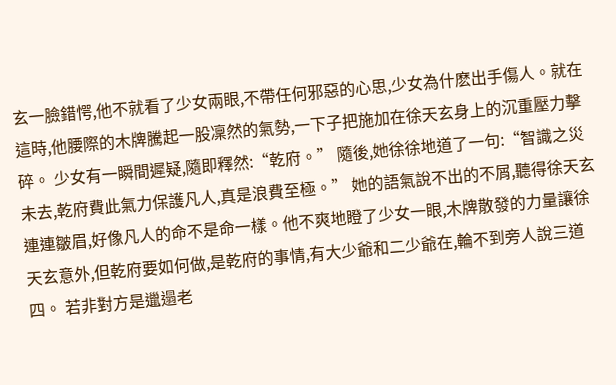玄一臉錯愕,他不就看了少女兩眼,不帶任何邪惡的心思,少女為什麽出手傷人。就在這時,他腰際的木牌騰起一股凜然的氣勢,一下子把施加在徐天玄身上的沉重壓力擊碎。 少女有一瞬間遲疑,隨即釋然:“乾府。” 隨後,她徐徐地道了一句:“智識之災未去,乾府費此氣力保護凡人,真是浪費至極。” 她的語氣說不出的不屑,聽得徐天玄連連皺眉,好像凡人的命不是命一樣。他不爽地瞪了少女一眼,木牌散發的力量讓徐天玄意外,但乾府要如何做,是乾府的事情,有大少爺和二少爺在,輪不到旁人說三道四。 若非對方是邋遢老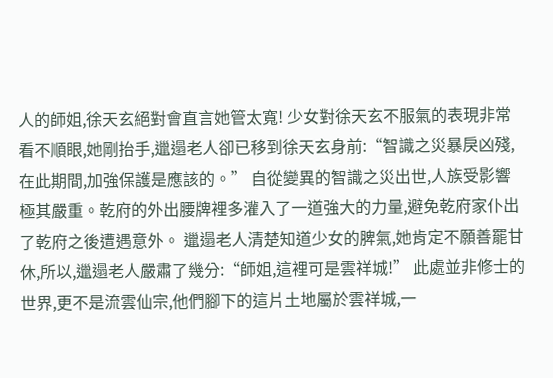人的師姐,徐天玄絕對會直言她管太寬! 少女對徐天玄不服氣的表現非常看不順眼,她剛抬手,邋遢老人卻已移到徐天玄身前:“智識之災暴戾凶殘,在此期間,加強保護是應該的。” 自從變異的智識之災出世,人族受影響極其嚴重。乾府的外出腰牌裡多灌入了一道強大的力量,避免乾府家仆出了乾府之後遭遇意外。 邋遢老人清楚知道少女的脾氣,她肯定不願善罷甘休,所以,邋遢老人嚴肅了幾分:“師姐,這裡可是雲祥城!” 此處並非修士的世界,更不是流雲仙宗,他們腳下的這片土地屬於雲祥城,一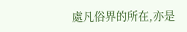處凡俗界的所在,亦是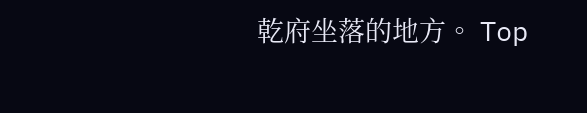乾府坐落的地方。 Top